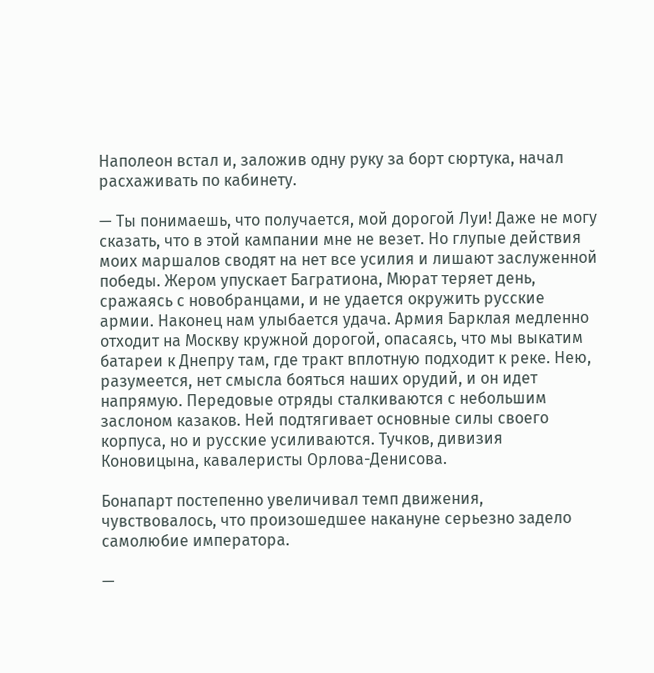Наполеон встал и, заложив одну руку за борт сюртука, начал расхаживать по кабинету.

— Ты понимаешь, что получается, мой дорогой Луи! Даже не могу сказать, что в этой кампании мне не везет. Но глупые действия моих маршалов сводят на нет все усилия и лишают заслуженной победы. Жером упускает Багратиона, Мюрат теряет день, сражаясь с новобранцами, и не удается окружить русские армии. Наконец нам улыбается удача. Армия Барклая медленно отходит на Москву кружной дорогой, опасаясь, что мы выкатим батареи к Днепру там, где тракт вплотную подходит к реке. Нею, разумеется, нет смысла бояться наших орудий, и он идет напрямую. Передовые отряды сталкиваются с небольшим заслоном казаков. Ней подтягивает основные силы своего корпуса, но и русские усиливаются. Тучков, дивизия Коновицына, кавалеристы Орлова-Денисова.

Бонапарт постепенно увеличивал темп движения, чувствовалось, что произошедшее накануне серьезно задело самолюбие императора.

—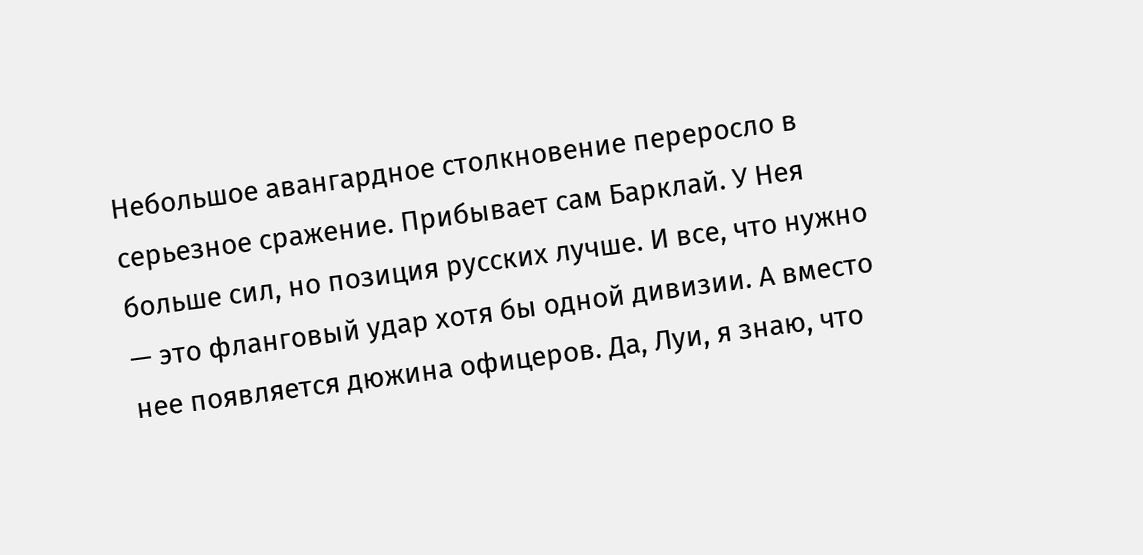Небольшое авангардное столкновение переросло в серьезное сражение. Прибывает сам Барклай. У Нея больше сил, но позиция русских лучше. И все, что нужно — это фланговый удар хотя бы одной дивизии. А вместо нее появляется дюжина офицеров. Да, Луи, я знаю, что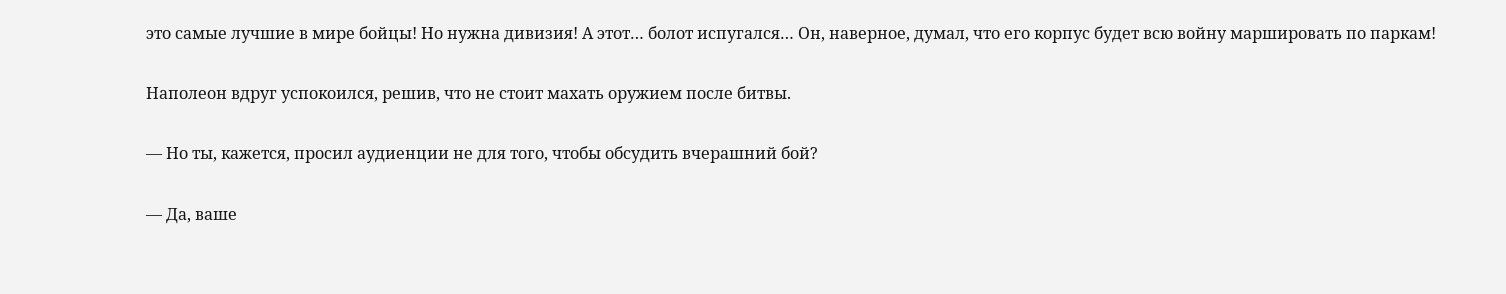это самые лучшие в мире бойцы! Но нужна дивизия! А этот… болот испугался… Он, наверное, думал, что его корпус будет всю войну маршировать по паркам!

Наполеон вдруг успокоился, решив, что не стоит махать оружием после битвы.

— Но ты, кажется, просил аудиенции не для того, чтобы обсудить вчерашний бой?

— Да, ваше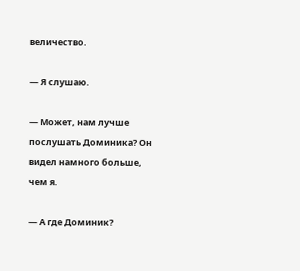величество.

— Я слушаю.

— Может, нам лучше послушать Доминика? Он видел намного больше, чем я.

— А где Доминик?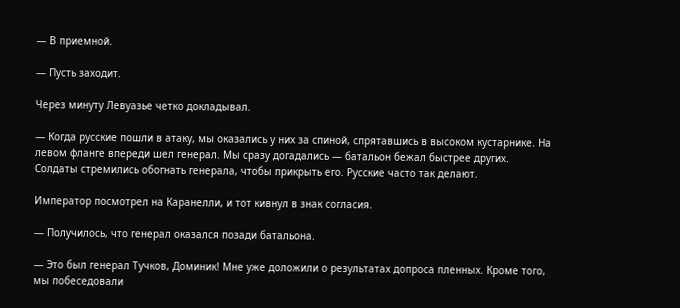— В приемной.

— Пусть заходит.

Через минуту Левуазье четко докладывал.

— Когда русские пошли в атаку, мы оказались у них за спиной, спрятавшись в высоком кустарнике. На левом фланге впереди шел генерал. Мы сразу догадались — батальон бежал быстрее других. Солдаты стремились обогнать генерала, чтобы прикрыть его. Русские часто так делают.

Император посмотрел на Каранелли, и тот кивнул в знак согласия.

— Получилось, что генерал оказался позади батальона.

— Это был генерал Тучков, Доминик! Мне уже доложили о результатах допроса пленных. Кроме того, мы побеседовали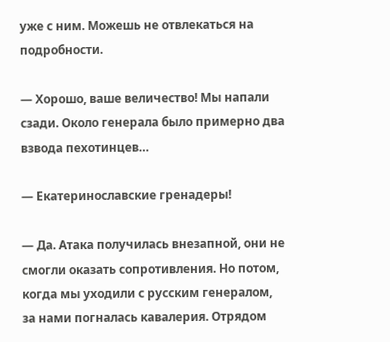уже с ним. Можешь не отвлекаться на подробности.

— Хорошо, ваше величество! Мы напали сзади. Около генерала было примерно два взвода пехотинцев…

— Екатеринославские гренадеры!

— Да. Атака получилась внезапной, они не смогли оказать сопротивления. Но потом, когда мы уходили с русским генералом, за нами погналась кавалерия. Отрядом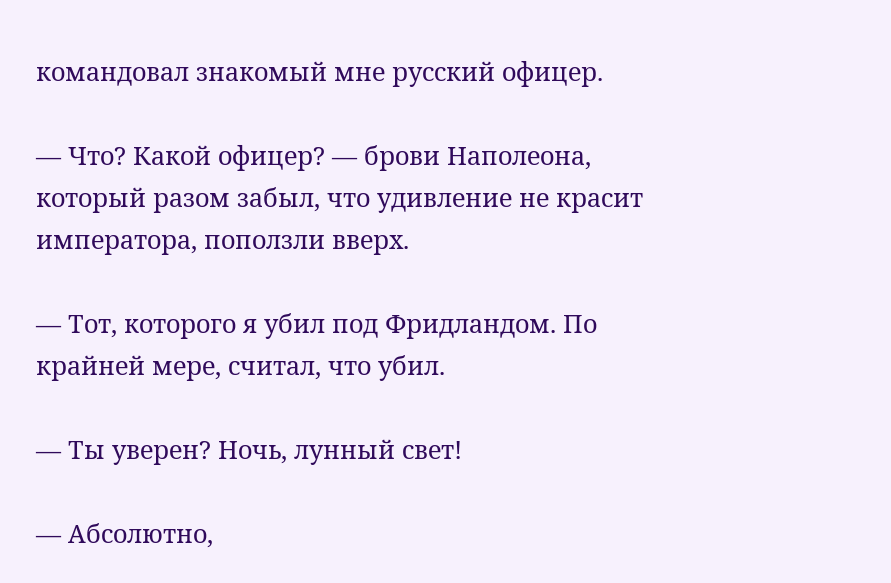командовал знакомый мне русский офицер.

— Что? Какой офицер? — брови Наполеона, который разом забыл, что удивление не красит императора, поползли вверх.

— Тот, которого я убил под Фридландом. По крайней мере, считал, что убил.

— Ты уверен? Ночь, лунный свет!

— Абсолютно,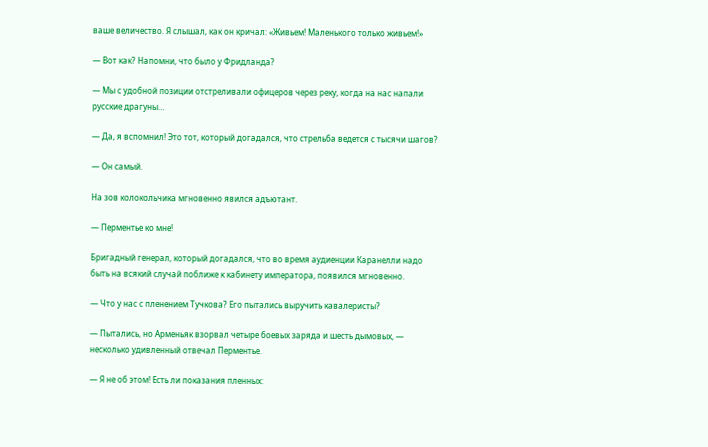ваше величество. Я слышал, как он кричал: «Живьем! Маленького только живьем!»

— Вот как? Напомни, что было у Фридланда?

— Мы с удобной позиции отстреливали офицеров через реку, когда на нас напали русские драгуны…

— Да, я вспомнил! Это тот, который догадался, что стрельба ведется с тысячи шагов?

— Он самый.

На зов колокольчика мгновенно явился адъютант.

— Перментье ко мне!

Бригадный генерал, который догадался, что во время аудиенции Каранелли надо быть на всякий случай поближе к кабинету императора, появился мгновенно.

— Что у нас с пленением Тучкова? Его пытались выручить кавалеристы?

— Пытались, но Арменьяк взорвал четыре боевых заряда и шесть дымовых, — несколько удивленный отвечал Перментье.

— Я не об этом! Есть ли показания пленных: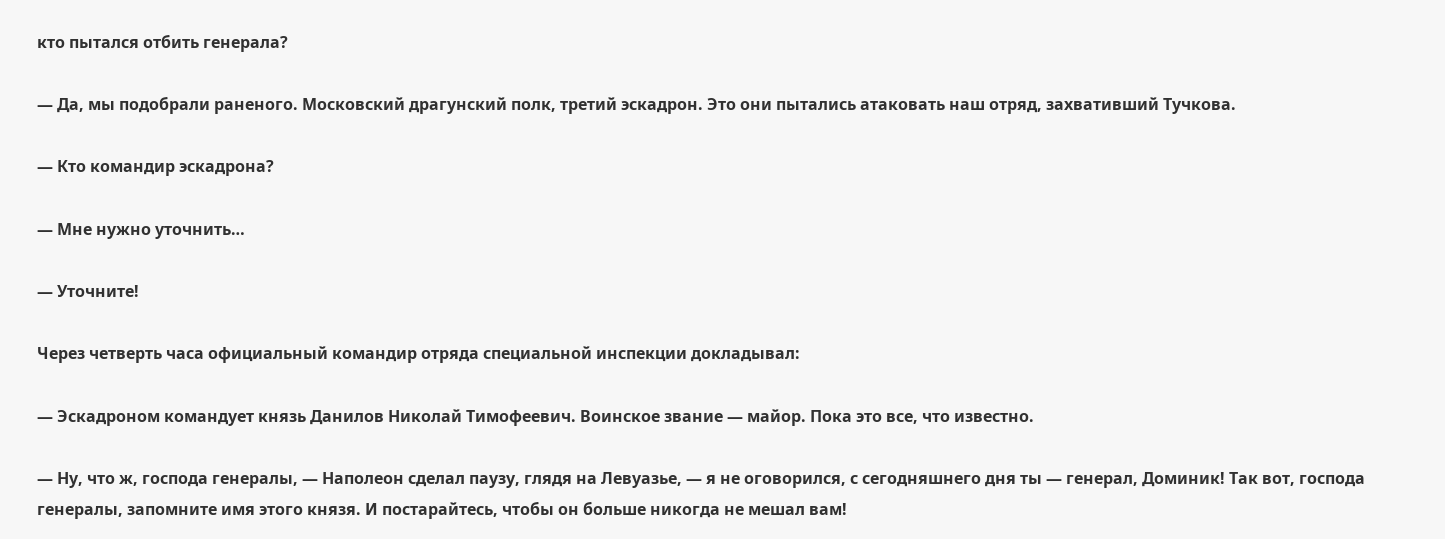кто пытался отбить генерала?

— Да, мы подобрали раненого. Московский драгунский полк, третий эскадрон. Это они пытались атаковать наш отряд, захвативший Тучкова.

— Кто командир эскадрона?

— Мне нужно уточнить…

— Уточните!

Через четверть часа официальный командир отряда специальной инспекции докладывал:

— Эскадроном командует князь Данилов Николай Тимофеевич. Воинское звание — майор. Пока это все, что известно.

— Ну, что ж, господа генералы, — Наполеон сделал паузу, глядя на Левуазье, — я не оговорился, с сегодняшнего дня ты — генерал, Доминик! Так вот, господа генералы, запомните имя этого князя. И постарайтесь, чтобы он больше никогда не мешал вам!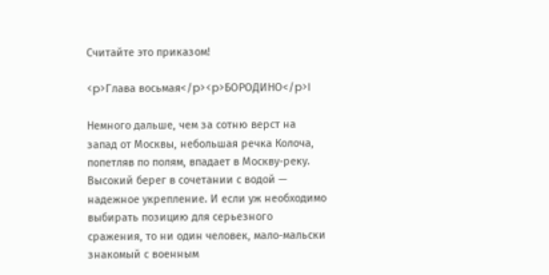Считайте это приказом!

<p>Глава восьмая</p><p>БОРОДИНО</p>I

Немного дальше, чем за сотню верст на запад от Москвы, небольшая речка Колоча, попетляв по полям, впадает в Москву-реку. Высокий берег в сочетании с водой — надежное укрепление. И если уж необходимо выбирать позицию для серьезного сражения, то ни один человек, мало-мальски знакомый с военным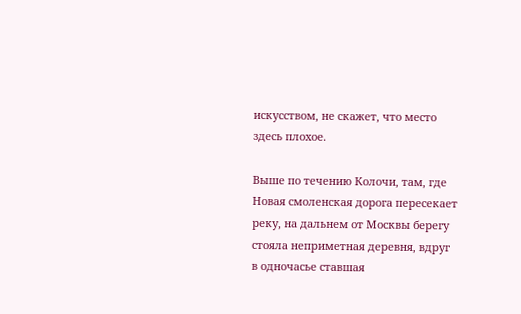искусством, не скажет, что место здесь плохое.

Выше по течению Колочи, там, где Новая смоленская дорога пересекает реку, на дальнем от Москвы берегу стояла неприметная деревня, вдруг в одночасье ставшая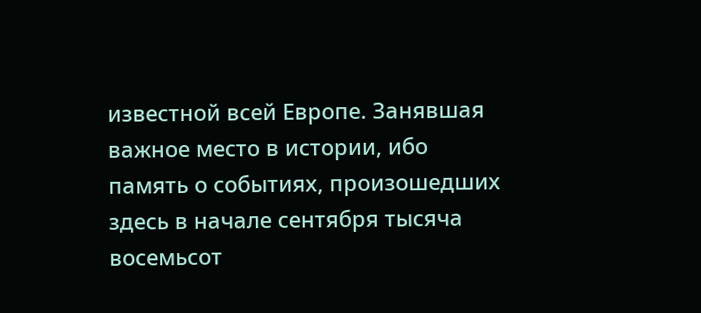известной всей Европе. Занявшая важное место в истории, ибо память о событиях, произошедших здесь в начале сентября тысяча восемьсот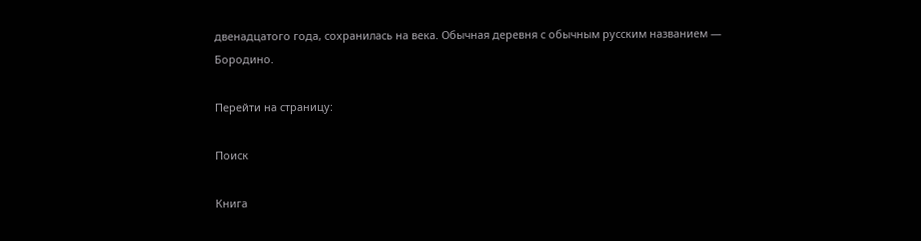двенадцатого года, сохранилась на века. Обычная деревня с обычным русским названием — Бородино.

Перейти на страницу:

Поиск

Книга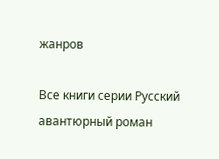жанров

Все книги серии Русский авантюрный роман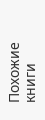Похожие книги